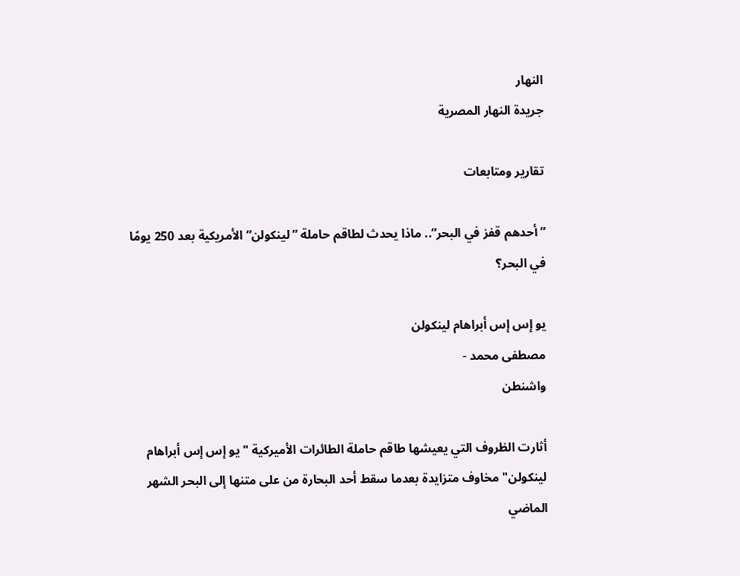النهار
جريدة النهار المصرية

تقارير ومتابعات

”أحدهم قفز في البحر”.. ماذا يحدث لطاقم حاملة ”لينكولن” الأمريكية بعد 250 يومًا في البحر؟

يو إس إس أبراهام لينكولن
مصطفى محمد -
واشنطن

أثارت الظروف التي يعيشها طاقم حاملة الطائرات الأميركية "يو إس إس أبراهام لينكولن" مخاوف متزايدة بعدما سقط أحد البحارة من على متنها إلى البحر الشهر الماضي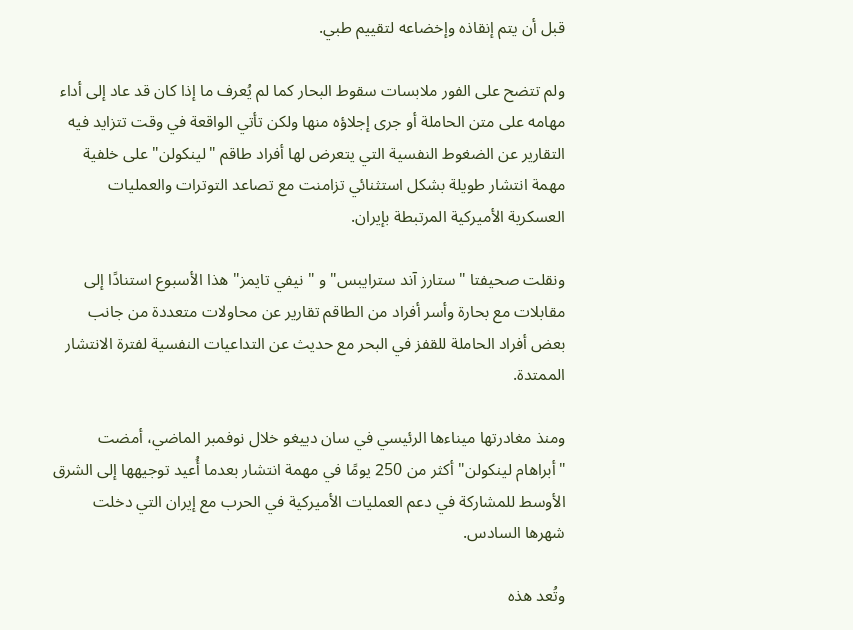قبل أن يتم إنقاذه وإخضاعه لتقييم طبي.

ولم تتضح على الفور ملابسات سقوط البحار كما لم يُعرف ما إذا كان قد عاد إلى أداء مهامه على متن الحاملة أو جرى إجلاؤه منها ولكن تأتي الواقعة في وقت تتزايد فيه التقارير عن الضغوط النفسية التي يتعرض لها أفراد طاقم "لينكولن" على خلفية مهمة انتشار طويلة بشكل استثنائي تزامنت مع تصاعد التوترات والعمليات العسكرية الأميركية المرتبطة بإيران.

ونقلت صحيفتا "ستارز آند سترايبس" و "نيفي تايمز" هذا الأسبوع استنادًا إلى مقابلات مع بحارة وأسر أفراد من الطاقم تقارير عن محاولات متعددة من جانب بعض أفراد الحاملة للقفز في البحر مع حديث عن التداعيات النفسية لفترة الانتشار الممتدة.

ومنذ مغادرتها ميناءها الرئيسي في سان دييغو خلال نوفمبر الماضي، أمضت "أبراهام لينكولن" أكثر من 250 يومًا في مهمة انتشار بعدما أُعيد توجيهها إلى الشرق الأوسط للمشاركة في دعم العمليات الأميركية في الحرب مع إيران التي دخلت شهرها السادس.

وتُعد هذه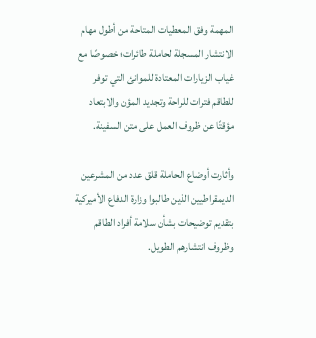المهمة وفق المعطيات المتاحة من أطول مهام الانتشار المسجلة لحاملة طائرات؛ خصوصًا مع غياب الزيارات المعتادة للموانئ التي توفر للطاقم فترات للراحة وتجديد المؤن والابتعاد مؤقتًا عن ظروف العمل على متن السفينة.

وأثارت أوضاع الحاملة قلق عدد من المشرعين الديمقراطيين الذين طالبوا وزارة الدفاع الأميركية بتقديم توضيحات بشأن سلامة أفراد الطاقم وظروف انتشارهم الطويل.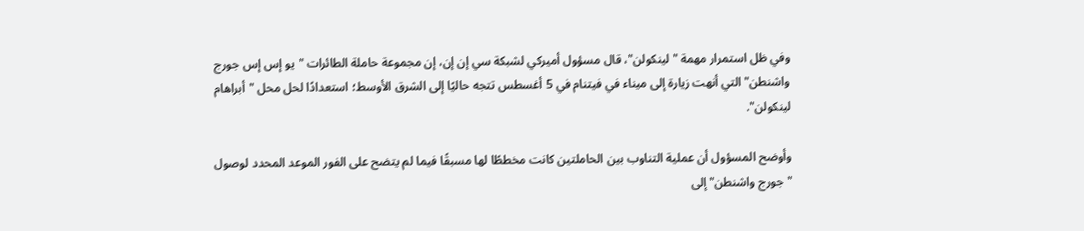وفي ظل استمرار مهمة "لينكولن"، قال مسؤول أميركي لشبكة سي إن إن، إن مجموعة حاملة الطائرات "يو إس إس جورج واشنطن" التي أنهت زيارة إلى ميناء في فيتنام في 5 أغسطس تتجه حاليًا إلى الشرق الأوسط؛ استعدادًا لحل محل "أبراهام لينكولن".

وأوضح المسؤول أن عملية التناوب بين الحاملتين كانت مخططًا لها مسبقًا فيما لم يتضح على الفور الموعد المحدد لوصول "جورج واشنطن" إلى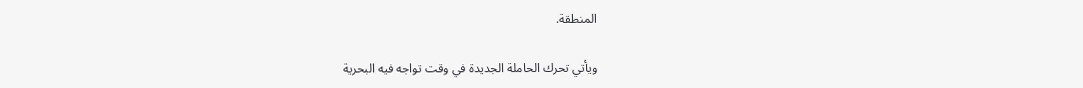المنطقة.

ويأتي تحرك الحاملة الجديدة في وقت تواجه فيه البحرية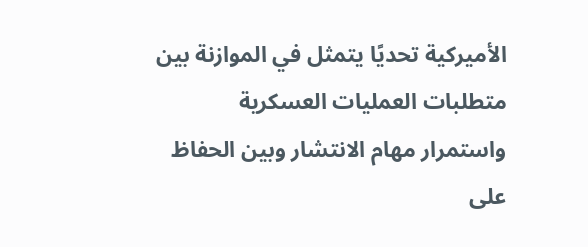الأميركية تحديًا يتمثل في الموازنة بين متطلبات العمليات العسكرية واستمرار مهام الانتشار وبين الحفاظ على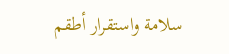سلامة واستقرار أطقم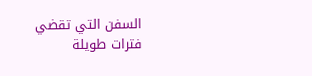السفن التي تقضي فترات طويلة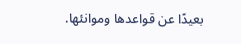بعيدًا عن قواعدها وموانئها.